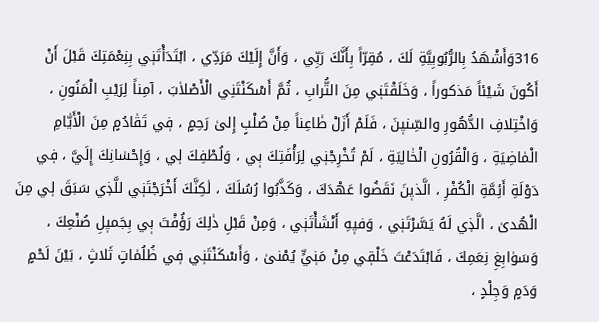316وَأَشْهَدُ بِالرُّبُوبِيَّةِ لَكَ ، مُقِرّاً بِأَنَّكَ رَبِّي ، وَأَنَّ إِلَيْكَ مَرَدِّي ، ابْتَدَأْتَنٖي بِنِعْمَتِكَ قَبْلَ أَنْ أَكُونَ شَيْئاً مَذكوراً ، وَخَلَقْتَنٖي مِنَ التُّرابِ ، ثُمَّ أَسْكَنْتَنِي الْأَصْلاٰبَ ، آمِناً لِرَيْبِ الْمَنُونِ ، وَاخْتِلافِ الدُّهُورِ والسِّنيٖنَ ، فَلَمْ أَزَلْ ظٰاعِناً مِنْ صُلْبٍ إِلىٰ رَحِمٍ ، فٖي تَقٰادُمٍ مِنَ الْأَيّٰامِ الْمٰاضِيَةِ ، وَالْقُرُونِ الْخٰالِيَةِ ، لَمْ تُخْرِجْنٖي لِرَأْفَتِكَ بٖي ، وَلُطْفِكَ لٖي ، وَإِحْسٰانِكَ إِلَيَّ ، فٖي دَوْلَةِ أَئِمَّةِ الْكُفْرِ ، الَّذيٖنَ نَقَضُوا عَهْدَكَ ، وَكَذَّبُوا رُسُلَكَ ، لٰكِنَّكَ أَخْرَجْتَنٖي للَّذٖي سَبَقَ لٖي مِنَ الْهُدىٰ ، الَّذٖي لَهُ يَسَّرْتَنٖي ، وَفيٖهِ أَنْشَأْتَنٖي ، وَمِنْ قَبْلِ ذٰلِكَ رَؤُفْتَ بٖي بِجَميٖلِ صُنْعِكَ ، وَسَوٰابِغِ نِعَمِكَ ، فَابْتَدَعْتَ خَلْقٖي مِنْ مَنٖيٍّ يُمْنىٰ ، وَأَسْكَنْتَنٖي فٖي ظُلُمٰاتٍ ثَلاثٍ ، بَيْنَ لَحْمٍ وَدَمٍ وَجِلْدٍ ،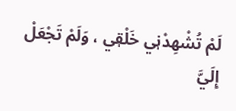لَمْ تُشْهِدْنٖي خَلْقٖي ، وَلَمْ تَجْعَلْ إِلَيَّ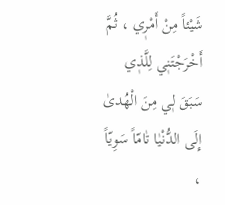شَيْئاً مِنْ أَمْرٖي ، ثُمَّ أَخْرَجْتَنٖي لِلَّذٖي سَبَقَ لٖي مِنَ الْهُدىٰ إِلَى الدُّنْيٰا تٰامّاً سَوِيّاً ،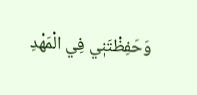وَحَفِظْتَنٖي فِي الْمَهْدِ